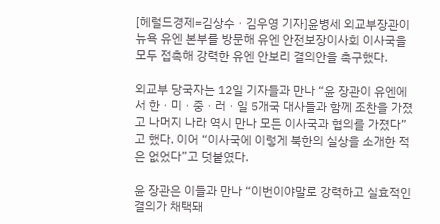[헤럴드경제=김상수ㆍ김우영 기자]윤병세 외교부장관이 뉴욕 유엔 본부를 방문해 유엔 안전보장이사회 이사국을 모두 접촉해 강력한 유엔 안보리 결의안을 촉구했다.

외교부 당국자는 12일 기자들과 만나 “윤 장관이 유엔에서 한ㆍ미ㆍ중ㆍ러ㆍ일 5개국 대사들과 함께 조찬을 가졌고 나머지 나라 역시 만나 모든 이사국과 협의를 가졌다”고 했다. 이어 “이사국에 이렇게 북한의 실상을 소개한 적은 없었다”고 덧붙였다.

윤 장관은 이들과 만나 “이번이야말로 강력하고 실효적인 결의가 채택돼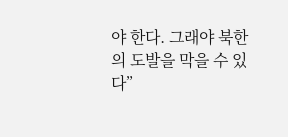야 한다. 그래야 북한의 도발을 막을 수 있다”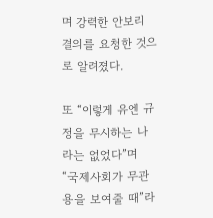며 강력한 안보리 결의를 요청한 것으로 알려졌다.

또 “이렇게 유엔 규정을 무시하는 나라는 없었다”며 “국제사회가 무관용을 보여줄 때”라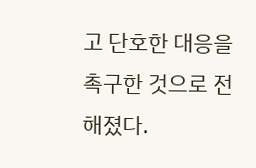고 단호한 대응을 촉구한 것으로 전해졌다.